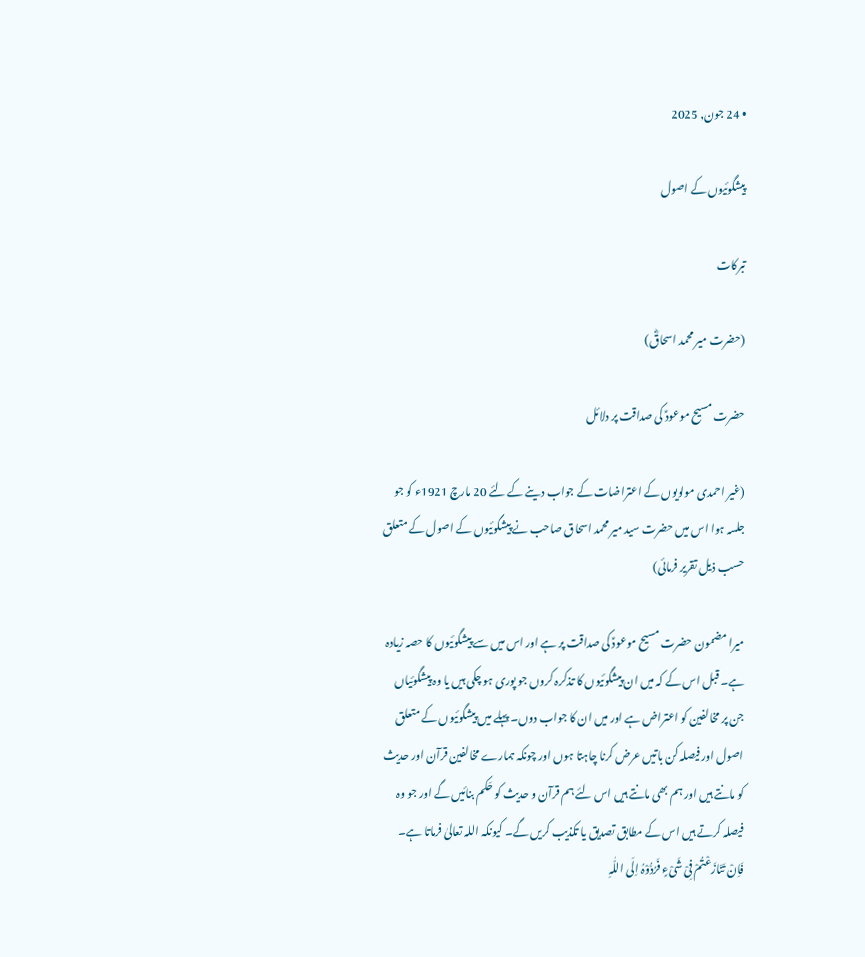• 24 جون, 2025

پیشگوئیوں کے اصول

تبرکات

(حضرت میر محمد اسحاقؓ)

حضرت مسیح موعودؑ کی صداقت پر دلائل

(غیر احمدی مولویوں کے اعتراضات کے جواب دینے کے لئے 20 مارچ 1921ء کو جو جلسہ ہوا اس میں حضرت سید میر محمد اسحاق صاحب نے پیشگوئیوں کے اصول کے متعلق حسب ذیل تقریر فرمائی)

میرا مضمون حضرت مسیح موعودؑ کی صداقت پر ہے اور اس میں سے پیشگوئیوں کا حصہ زیادہ ہے۔ قبل اس کے کہ میں ان پیشگوئیوں کا تذکرہ کروں جو پوری ہو چکی ہیں یا وہ پیشگوئیاں جن پر مخالفین کو اعتراض ہے اور میں ان کا جواب دوں۔ پہلے میں پیشگوئیوں کے متعلق اصول اور فیصلہ کن باتیں عرض کرنا چاہتا ہوں اور چونکہ ہمارے مخالفین قرآن اور حدیث کو مانتے ہیں اور ہم بھی مانتے ہیں اس لئے ہم قرآن و حدیث کو حَکم بنائیں گے اور جو وہ فیصلہ کرتے ہیں اس کے مطابق تصدیق یا تکذیب کریں گے۔ کیونکہ اللہ تعالیٰ فرماتا ہے۔ فَاِنْ تَنَازَعْتُمْ فِیْ شَیْءٍ فَرُدُّوْہُ اِلَی اللّٰہِ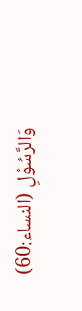وَالرَّسُوْلِ (النساء:60)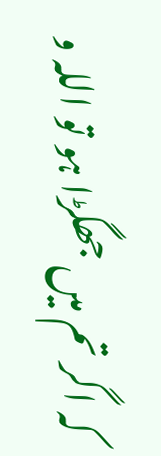کہ اگر تم میں جھگڑا ہو تو اللہ و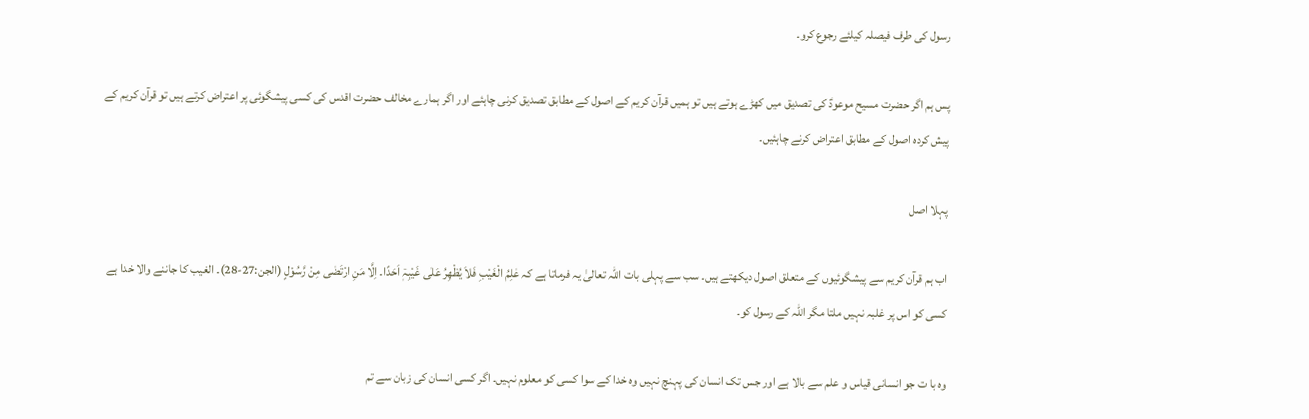رسول کی طرف فیصلہ کیلئے رجوع کرو۔

پس ہم اگر حضرت مسیح موعودؑ کی تصدیق میں کھڑے ہوتے ہیں تو ہمیں قرآن کریم کے اصول کے مطابق تصدیق کرنی چاہئے اور اگر ہمارے مخالف حضرت اقدس کی کسی پیشگوئی پر اعتراض کرتے ہیں تو قرآن کریم کے پیش کردہ اصول کے مطابق اعتراض کرنے چاہئیں۔

پہلا اصل

اب ہم قرآن کریم سے پیشگوئیوں کے متعلق اصول دیکھتے ہیں۔ سب سے پہلی بات اللہ تعالیٰ یہ فرماتا ہے کہ عٰلِمُ الْغَیْبِ فَلاَ یُظْھِرُ عَلٰی غَیْبِہٖۤ اَحَدًا۔ اِلَّا مَنِ ارْتَضٰی مِنْ رَّسُوْلٍ (الجن:27-28)۔ الغیب کا جاننے والا خدا ہے کسی کو اس پر غلبہ نہیں ملتا مگر اللہ کے رسول کو۔

وہ با ت جو انسانی قیاس و علم سے بالا ہے اور جس تک انسان کی پہنچ نہیں وہ خدا کے سوا کسی کو معلوم نہیں۔ اگر کسی انسان کی زبان سے تم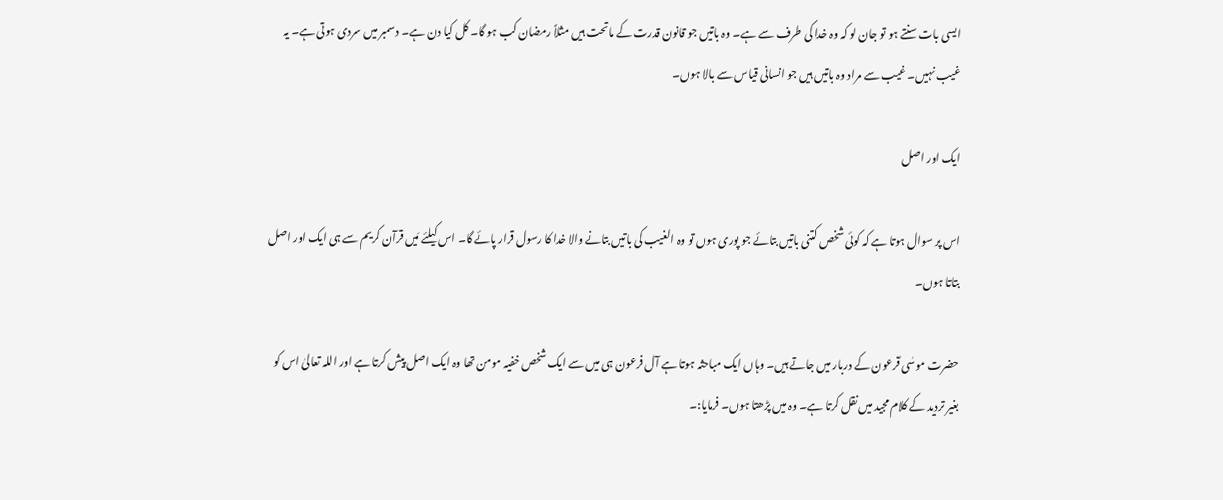ایسی بات سنتے ہو تو جان لو کہ وہ خدا کی طرف سے ہے۔ وہ باتیں جو قانون قدرت کے ماتحت ہیں مثلاً رمضان کب ہو گا۔ کل کیا دن ہے۔ دسمبر میں سردی ہوتی ہے۔ یہ غیب نہیں۔ غیب سے مراد وہ باتیں ہیں جو انسانی قیاس سے بالا ہوں۔

ایک اور اصل

اس پر سوال ہوتا ہے کہ کوئی شخص کتنی باتیں بتائے جو پوری ہوں تو وہ الغیب کی باتیں بتانے والا خدا کا رسول قرار پائے گا۔ اس کیلئے مَیں قرآن کریم سے ہی ایک اور اصل بتاتا ہوں۔

حضرت موسٰی ؑفرعون کے دربار میں جاتے ہیں۔ وہاں ایک مباحثہ ہوتا ہے آل فرعون ہی میں سے ایک شخص خفیہ مومن تھا وہ ایک اصل پیش کرتا ہے اور اللہ تعالیٰ اس کو بغیر تردید کے کلام مجید میں نقل کرتا ہے۔ وہ میں پڑھتا ہوں۔ فرمایا:۔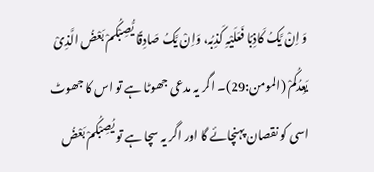وَ اِنْ یَّکُ کَاذِبًا فَعَلَیْہِ کَذِبُہ، وَاِنْ یَّکُ صَادِقًا یُّصِبْکُمْ بَعْضُ الَّذِیْ یَعِدُکُمْ (المومن:29)۔ اگر یہ مدعی جھوٹا ہے تو اس کا جھوٹ اسی کو نقصان پہنچائے گا اور اگر یہ سچا ہے تو یُصِبْکُمْ بَعْضُ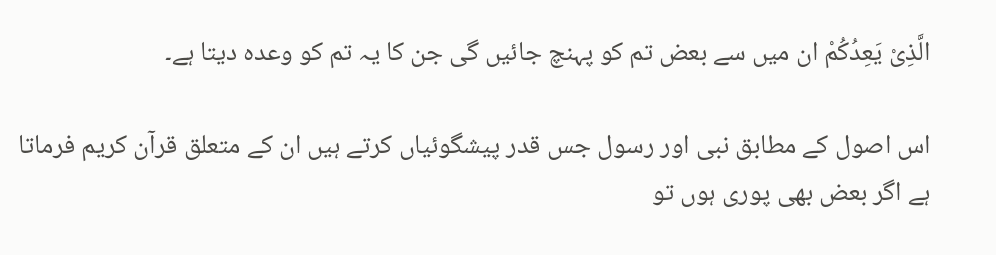الَّذِیْ یَعِدُکُمْ ان میں سے بعض تم کو پہنچ جائیں گی جن کا یہ تم کو وعدہ دیتا ہے۔

اس اصول کے مطابق نبی اور رسول جس قدر پیشگوئیاں کرتے ہیں ان کے متعلق قرآن کریم فرماتا ہے اگر بعض بھی پوری ہوں تو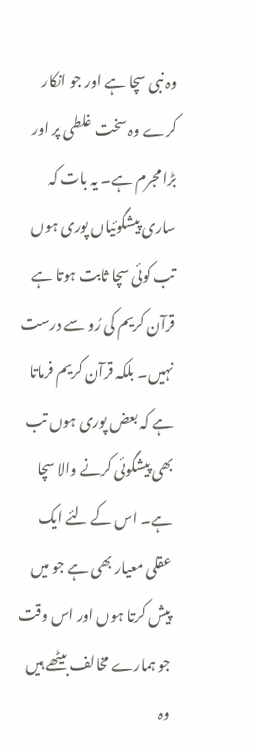وہ نبی سچا ہے اور جو انکار کرے وہ سخت غلطی پر اور بڑا مجرم ہے۔ یہ بات کہ ساری پیشگوئیاں پوری ہوں تب کوئی سچا ثابت ہوتا ہے قرآن کریم کی رُو سے درست نہیں۔ بلکہ قرآن کریم فرماتا ہے کہ بعض پوری ہوں تب بھی پیشگوئی کرنے والا سچا ہے۔ اس کے لئے ایک عقلی معیار بھی ہے جو میں پیش کرتا ہوں اور اس وقت جو ہمارے مخالف بیٹھے ہیں وہ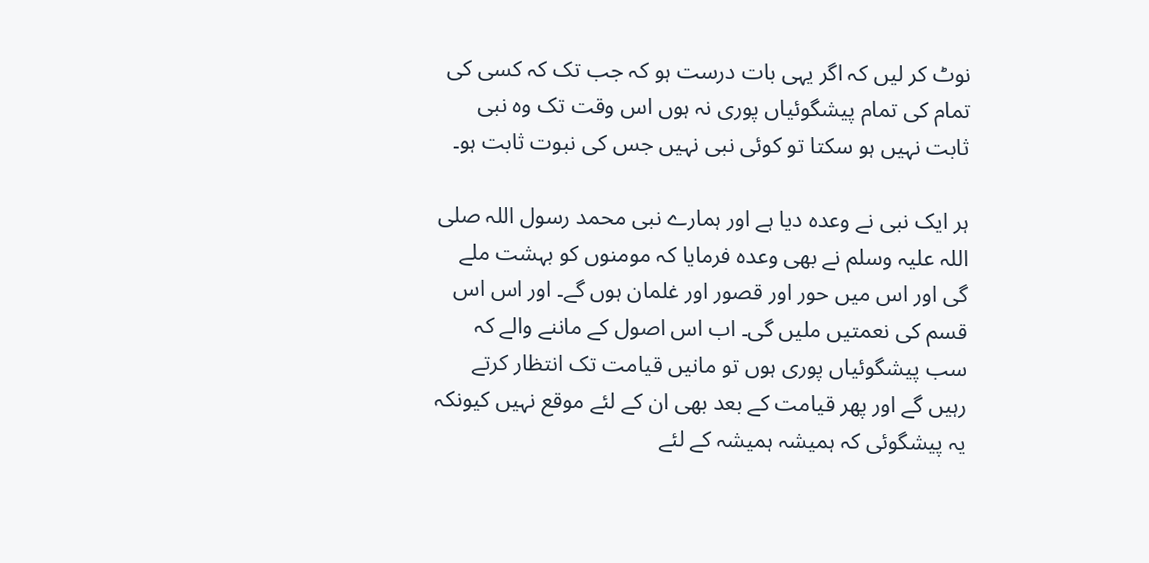نوٹ کر لیں کہ اگر یہی بات درست ہو کہ جب تک کہ کسی کی تمام کی تمام پیشگوئیاں پوری نہ ہوں اس وقت تک وہ نبی ثابت نہیں ہو سکتا تو کوئی نبی نہیں جس کی نبوت ثابت ہو۔

ہر ایک نبی نے وعدہ دیا ہے اور ہمارے نبی محمد رسول اللہ صلی اللہ علیہ وسلم نے بھی وعدہ فرمایا کہ مومنوں کو بہشت ملے گی اور اس میں حور اور قصور اور غلمان ہوں گے۔ اور اس اس قسم کی نعمتیں ملیں گی۔ اب اس اصول کے ماننے والے کہ سب پیشگوئیاں پوری ہوں تو مانیں قیامت تک انتظار کرتے رہیں گے اور پھر قیامت کے بعد بھی ان کے لئے موقع نہیں کیونکہ یہ پیشگوئی کہ ہمیشہ ہمیشہ کے لئے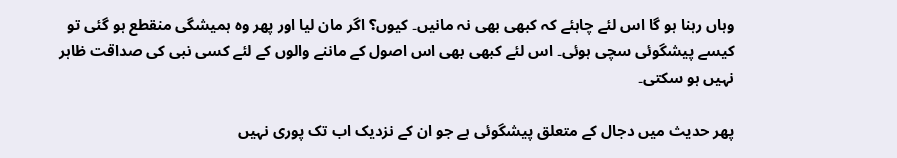وہاں رہنا ہو گا اس لئے چاہئے کہ کبھی بھی نہ مانیں۔ کیوں؟ اگر مان لیا اور پھر وہ ہمیشگی منقطع ہو گئی تو کیسے پیشگوئی سچی ہوئی۔ اس لئے کبھی بھی اس اصول کے ماننے والوں کے لئے کسی نبی کی صداقت ظاہر نہیں ہو سکتی۔

پھر حدیث میں دجال کے متعلق پیشگوئی ہے جو ان کے نزدیک اب تک پوری نہیں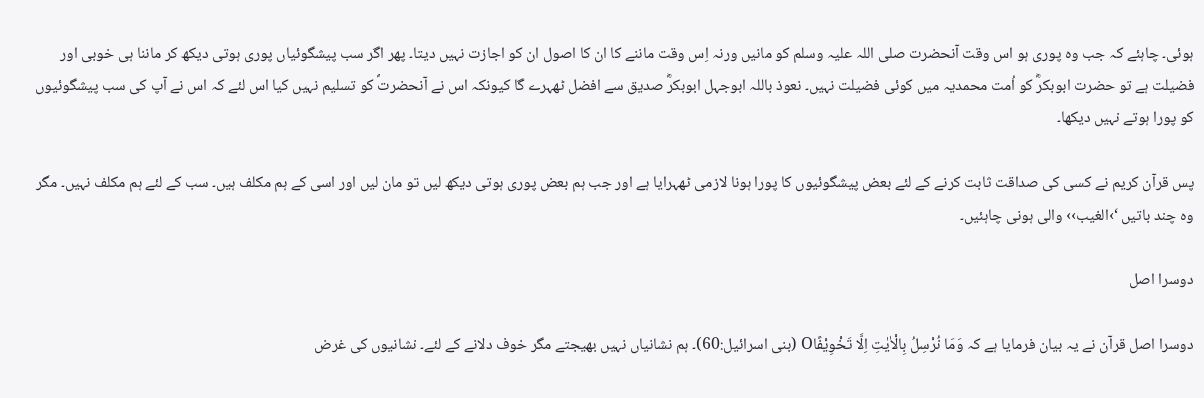ہوئی۔ چاہئے کہ جب وہ پوری ہو اس وقت آنحضرت صلی اللہ علیہ وسلم کو مانیں ورنہ اِس وقت ماننے کا ان کا اصول ان کو اجازت نہیں دیتا۔ پھر اگر سب پیشگوئیاں پوری ہوتی دیکھ کر ماننا ہی خوبی اور فضیلت ہے تو حضرت ابوبکرؓ کو اُمت محمدیہ میں کوئی فضیلت نہیں۔ نعوذ باللہ ابوجہل ابوبکرؓ صدیق سے افضل ٹھہرے گا کیونکہ اس نے آنحضرتؐ کو تسلیم نہیں کیا اس لئے کہ اس نے آپ کی سب پیشگوئیوں کو پورا ہوتے نہیں دیکھا۔

پس قرآن کریم نے کسی کی صداقت ثابت کرنے کے لئے بعض پیشگوئیوں کا پورا ہونا لازمی ٹھہرایا ہے اور جب ہم بعض پوری ہوتی دیکھ لیں تو مان لیں اور اسی کے ہم مکلف ہیں۔ سب کے لئے ہم مکلف نہیں۔ مگر وہ چند باتیں ‘›الغیب›› والی ہونی چاہئیں۔

دوسرا اصل

دوسرا اصل قرآن نے یہ بیان فرمایا ہے کہ وَمَا نُرْسِلُ بِالْاٰیٰتِ اِلَّا تَخْوِیْفًاO (بنی اسرائیل:60)۔ ہم نشانیاں نہیں بھیجتے مگر خوف دلانے کے لئے۔ نشانیوں کی غرض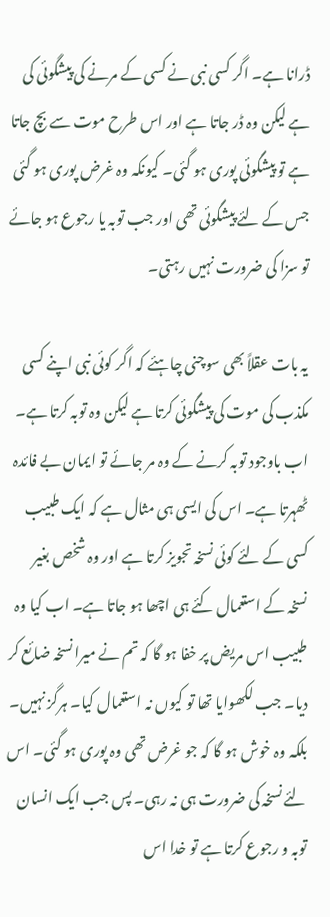ڈرانا ہے۔ اگر کسی نبی نے کسی کے مرنے کی پیشگوئی کی ہے لیکن وہ ڈر جاتا ہے اور اس طرح موت سے بچ جاتا ہے تو پیشگوئی پوری ہو گئی۔ کیونکہ وہ غرض پوری ہو گئی جس کے لئے پیشگوئی تھی اور جب توبہ یا رجوع ہو جائے تو سزا کی ضرورت نہیں رہتی۔

یہ بات عقلاً بھی سوچنی چاہئے کہ اگر کوئی نبی اپنے کسی مکذب کی موت کی پیشگوئی کرتا ہے لیکن وہ توبہ کرتا ہے۔ اب باوجود توبہ کرنے کے وہ مر جائے تو ایمان بے فائدہ ٹھہرتا ہے۔ اس کی ایسی ہی مثال ہے کہ ایک طبیب کسی کے لئے کوئی نسخہ تجویز کرتا ہے اور وہ شخص بغیر نسخہ کے استعمال کئے ہی اچھا ہو جاتا ہے۔ اب کیا وہ طبیب اس مریض پر خفا ہو گا کہ تم نے میرا نسخہ ضائع کر دیا۔ جب لکھوایا تھا تو کیوں نہ استعمال کیا۔ ہرگز نہیں۔ بلکہ وہ خوش ہو گا کہ جو غرض تھی وہ پوری ہو گئی۔ اس لئے نسخہ کی ضرورت ہی نہ رہی۔ پس جب ایک انسان توبہ و رجوع کرتا ہے تو خدا اس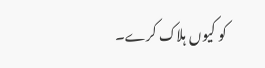کو کیوں ہلاک کرے۔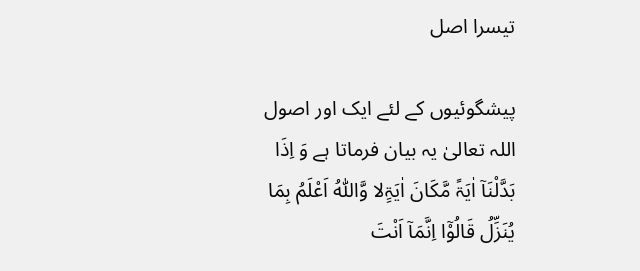تیسرا اصل

پیشگوئیوں کے لئے ایک اور اصول اللہ تعالیٰ یہ بیان فرماتا ہے وَ اِذَا بَدَّلْنَآ اٰیَۃً مَّکَانَ اٰیَۃٍلا وَّاللّٰہُ اَعْلَمُ بِمَا یُنَزِّلُ قَالُوْۤا اِنَّمَآ اَنْتَ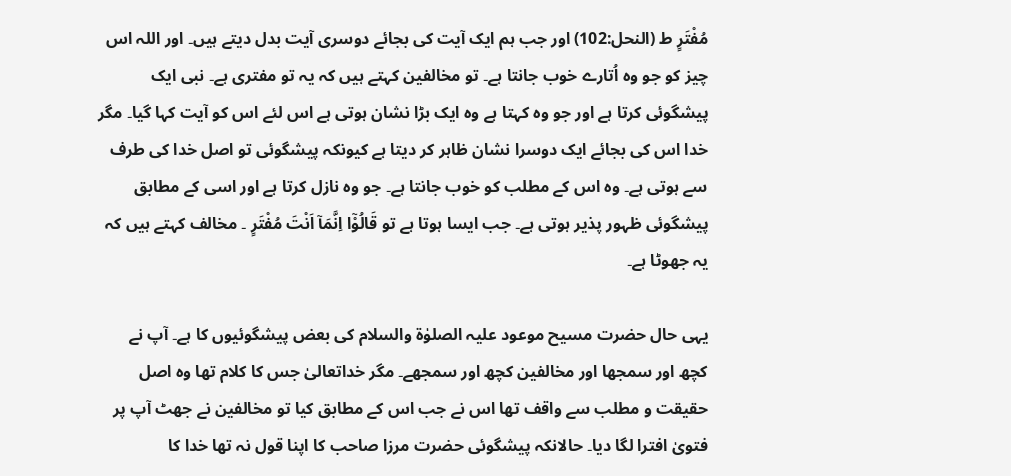مُفْتَرٍ ط (النحل:102) اور جب ہم ایک آیت کی بجائے دوسری آیت بدل دیتے ہیں۔ اور اللہ اس چیز کو جو وہ اُتارے خوب جانتا ہے۔ تو مخالفین کہتے ہیں کہ یہ تو مفتری ہے۔ نبی ایک پیشگوئی کرتا ہے اور جو وہ کہتا ہے وہ ایک بڑا نشان ہوتی ہے اس لئے اس کو آیت کہا گیا۔ مگر خدا اس کی بجائے ایک دوسرا نشان ظاہر کر دیتا ہے کیونکہ پیشگوئی تو اصل خدا کی طرف سے ہوتی ہے۔ وہ اس کے مطلب کو خوب جانتا ہے۔ جو وہ نازل کرتا ہے اور اسی کے مطابق پیشگوئی ظہور پذیر ہوتی ہے۔ جب ایسا ہوتا ہے تو قَالُوْۤا اِنَّمَآ اَنْتَ مُفْتَرٍ ۔ مخالف کہتے ہیں کہ یہ جھوٹا ہے۔

یہی حال حضرت مسیح موعود علیہ الصلوٰۃ والسلام کی بعض پیشگوئیوں کا ہے۔ آپ نے کچھ اور سمجھا اور مخالفین کچھ اور سمجھے۔ مگر خداتعالیٰ جس کا کلام تھا وہ اصل حقیقت و مطلب سے واقف تھا اس نے جب اس کے مطابق کیا تو مخالفین نے جھٹ آپ پر فتویٰ افترا لگا دیا۔ حالانکہ پیشگوئی حضرت مرزا صاحب کا اپنا قول نہ تھا خدا کا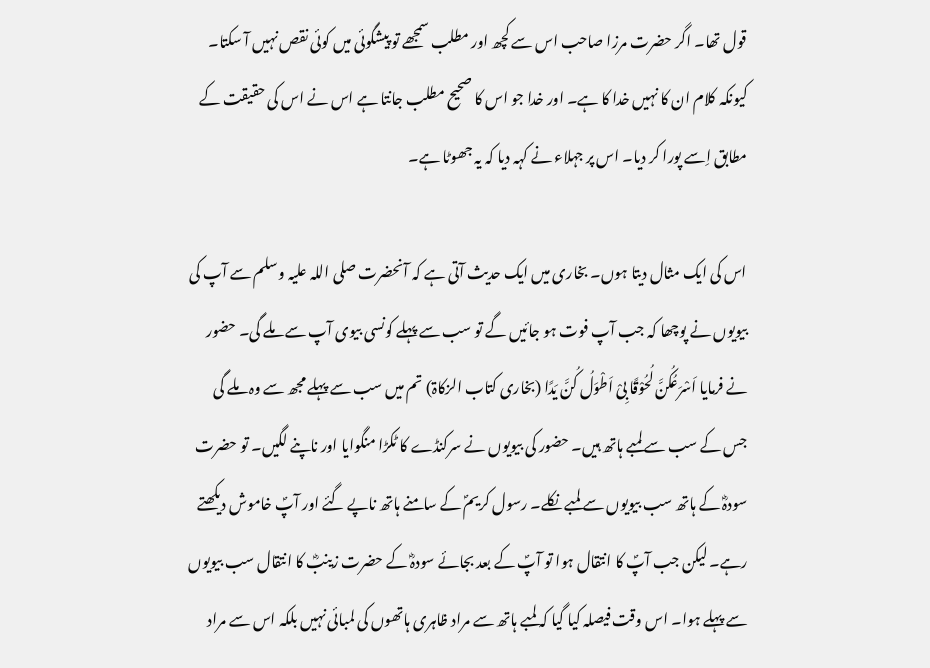قول تھا۔ اگر حضرت مرزا صاحب اس سے کچھ اور مطلب سمجھے تو پیشگوئی میں کوئی نقص نہیں آ سکتا۔ کیونکہ کلام ان کا نہیں خدا کا ہے۔ اور خدا جو اس کا صحیح مطلب جانتا ہے اس نے اس کی حقیقت کے مطابق اِسے پورا کر دیا۔ اس پر جہلاء نے کہہ دیا کہ یہ جھوٹا ہے۔

اس کی ایک مثال دیتا ہوں۔ بخاری میں ایک حدیث آتی ہے کہ آنحضرت صلی اللہ علیہ وسلم سے آپ کی بیویوں نے پوچھا کہ جب آپ فوت ہو جائیں گے تو سب سے پہلے کونسی بیوی آپ سے ملے گی۔ حضور نے فرمایا اَسْرَعُکُنَّ لُحُوْقًا بِیْ اَطْوَلُ کُنَّ یَدًا (بخاری کتاب الزکاۃ) تم میں سب سے پہلے مجھ سے وہ ملے گی جس کے سب سے لمبے ہاتھ ہیں۔ حضور کی بیویوں نے سرکنڈے کا ٹکڑا منگوایا اور ناپنے لگیں۔ تو حضرت سودہؓ کے ہاتھ سب بیویوں سے لمبے نکلے۔ رسول کریمؐ کے سامنے ہاتھ ناپے گئے اور آپؐ خاموش دیکھتے رہے۔ لیکن جب آپؐ کا انتقال ہوا تو آپؐ کے بعد بجائے سودہؓ کے حضرت زینبؓ کا انتقال سب بیویوں سے پہلے ہوا۔ اس وقت فیصلہ کیا گیا کہ لمبے ہاتھ سے مراد ظاہری ہاتھوں کی لمبائی نہیں بلکہ اس سے مراد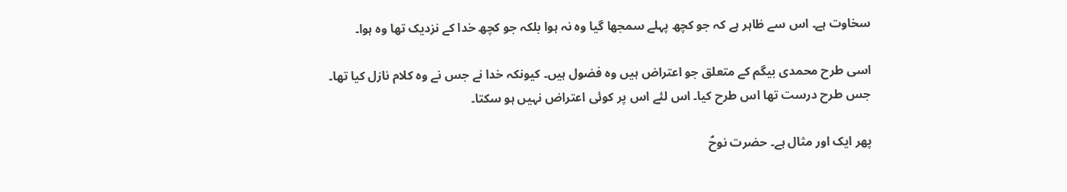سخاوت ہے۔ اس سے ظاہر ہے کہ جو کچھ پہلے سمجھا گیا وہ نہ ہوا بلکہ جو کچھ خدا کے نزدیک تھا وہ ہوا۔

اسی طرح محمدی بیگم کے متعلق جو اعتراض ہیں وہ فضول ہیں۔ کیونکہ خدا نے جس نے وہ کلام نازل کیا تھا۔ جس طرح درست تھا اس طرح کیا۔ اس لئے اس پر کوئی اعتراض نہیں ہو سکتا۔

پھر ایک اور مثال ہے۔ حضرت نوحؑ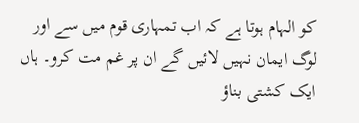کو الہام ہوتا ہے کہ اب تمہاری قوم میں سے اور لوگ ایمان نہیں لائیں گے ان پر غم مت کرو۔ ہاں ایک کشتی بناؤ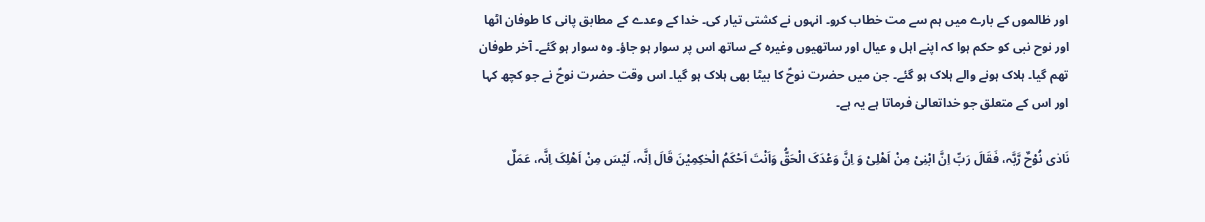اور ظالموں کے بارے میں ہم سے مت خطاب کرو۔ انہوں نے کشتی تیار کی۔ خدا کے وعدے کے مطابق پانی کا طوفان اٹھا اور نوح نبی کو حکم ہوا کہ اپنے اہل و عیال اور ساتھیوں وغیرہ کے ساتھ اس پر سوار ہو جاؤ۔ وہ سوار ہو گئے۔ آخر طوفان تھم گیا۔ ہلاک ہونے والے ہلاک ہو گئے۔ جن میں حضرت نوحؑ کا بیٹا بھی ہلاک ہو گیا۔ اس وقت حضرت نوحؑ نے جو کچھ کہا اور اس کے متعلق جو خداتعالیٰ فرماتا ہے یہ ہے۔

نَادٰی نُوْحٌ رَّبَّہ، فَقَالَ رَبِّ اِنَّ ابْنِیْ مِنْ اَھْلِیْ وَ اِنَّ وَعْدَکَ الْحَقُّ وَاَنْتَ اَحْکَمُ الْحٰکِمِیْنَ قَالَ اِنَّہ، لَیْسَ مِنْ اَھْلِکَ اِنَّہ، عَمَلٌ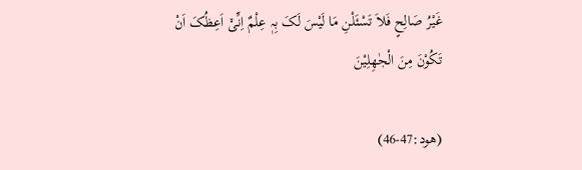غَیْرُ صَالِحٍ فَلاَ تَسْئَلْنِ مَا لَیْسَ لَکَ بِہٖ عِلْمٌ اِنِّیْۤ اَعِظُکَ اَنْ تَکُوْنَ مِنَ الْجٰھِلِیْنَ

(ھود:47-46)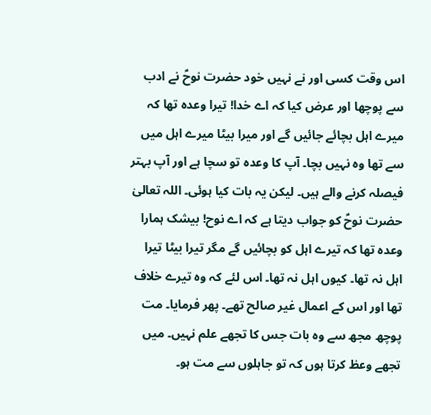اس وقت کسی اور نے نہیں خود حضرت نوحؑ نے ادب سے پوچھا اور عرض کیا کہ اے خدا! تیرا وعدہ تھا کہ میرے اہل بچائے جائیں گے اور میرا بیٹا میرے اہل میں سے تھا وہ نہیں بچا۔ آپ کا وعدہ تو سچا ہے اور آپ بہتر فیصلہ کرنے والے ہیں۔ لیکن یہ بات کیا ہوئی۔ اللہ تعالیٰ حضرت نوحؑ کو جواب دیتا ہے کہ اے نوح! بیشک ہمارا وعدہ تھا کہ تیرے اہل کو بچائیں گے مگر تیرا بیٹا تیرا اہل نہ تھا۔ کیوں اہل نہ تھا۔ اس لئے کہ وہ تیرے خلاف تھا اور اس کے اعمال غیر صالح تھے۔ پھر فرمایا۔ مت پوچھ مجھ سے وہ بات جس کا تجھے علم نہیں۔ میں تجھے وعظ کرتا ہوں کہ تو جاہلوں سے مت ہو۔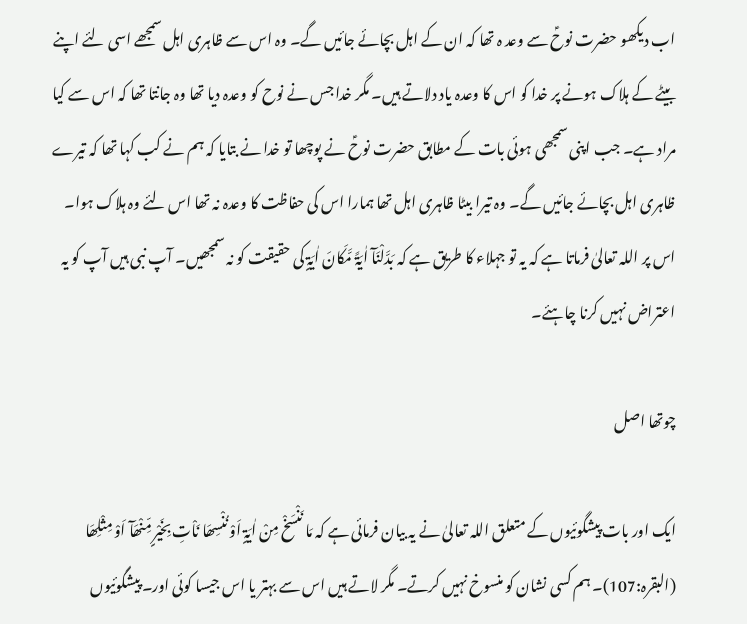اب دیکھو حضرت نوحؑ سے وعد ہ تھا کہ ان کے اہل بچائے جائیں گے۔ وہ اس سے ظاہری اہل سمجھے اسی لئے اپنے بیٹے کے ہلاک ہونے پر خدا کو اس کا وعدہ یاد دلاتے ہیں۔ مگر خدا جس نے نوح کو وعدہ دیا تھا وہ جانتا تھا کہ اس سے کیا مراد ہے۔ جب اپنی سمجھی ہوئی بات کے مطابق حضرت نوحؑ نے پوچھا تو خدا نے بتایا کہ ہم نے کب کہا تھا کہ تیرے ظاہری اہل بچائے جائیں گے۔ وہ تیرا بیٹا ظاہری اہل تھا ہمارا اس کی حفاظت کا وعدہ نہ تھا اس لئے وہ ہلاک ہوا۔ اس پر اللہ تعالیٰ فرماتا ہے کہ یہ تو جہلاء کا طریق ہے کہ بَدَّلْنَآ اٰیَۃً مَّکَانَ اٰیَۃٍ کی حقیقت کو نہ سمجھیں۔ آپ نبی ہیں آپ کو یہ اعتراض نہیں کرنا چاہئے۔

چوتھا اصل

ایک اور بات پیشگوئیوں کے متعلق اللہ تعالیٰ نے یہ بیان فرمائی ہے کہ مَا نَنْسَخْ مِنْ اٰیَۃٍ اَوْ نُنْسِھَا نَاْتِ بِخَیْرٍ مِّنْھَآ اَوْ مِثْلِھَا (البقرہ:107)۔ ہم کسی نشان کو منسوخ نہیں کرتے۔ مگر لاتے ہیں اس سے بہتر یا اس جیسا کوئی اور۔ پیشگوئیوں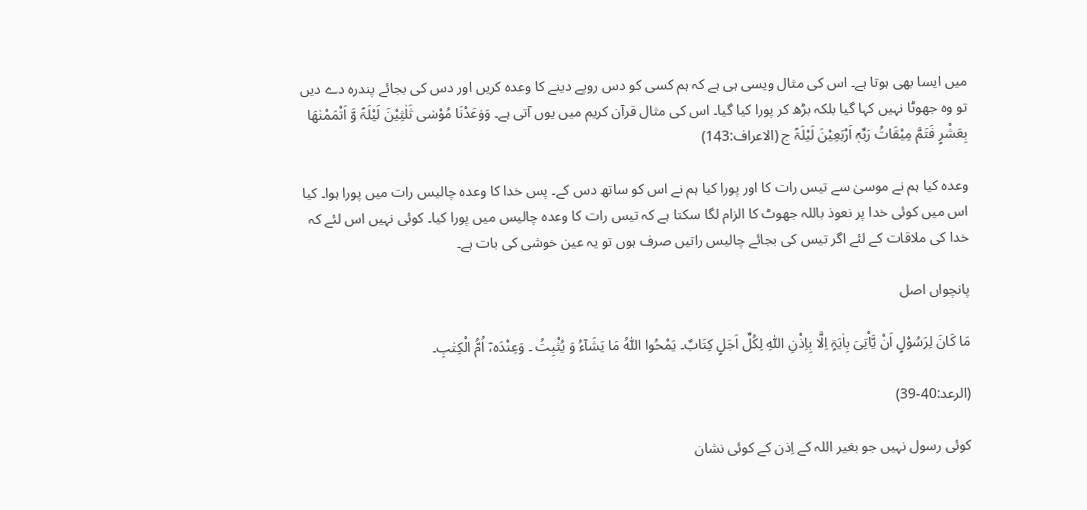میں ایسا بھی ہوتا ہے۔ اس کی مثال ویسی ہی ہے کہ ہم کسی کو دس روپے دینے کا وعدہ کریں اور دس کی بجائے پندرہ دے دیں تو وہ جھوٹا نہیں کہا گیا بلکہ بڑھ کر پورا کیا گیا۔ اس کی مثال قرآن کریم میں یوں آتی ہے۔ وَوٰعَدْنَا مُوْسٰی ثَلٰثِیْنَ لَیْلَۃً وَّ اَتْمَمْنٰھَا بِعَشْرٍ فَتَمَّ مِیْقَاتُ رَبِّہٖۤ اَرْبَعِیْنَ لَیْلَۃً ج (الاعراف:143)

وعدہ کیا ہم نے موسیٰ سے تیس رات کا اور پورا کیا ہم نے اس کو ساتھ دس کے۔ پس خدا کا وعدہ چالیس رات میں پورا ہوا۔ کیا اس میں کوئی خدا پر نعوذ باللہ جھوٹ کا الزام لگا سکتا ہے کہ تیس رات کا وعدہ چالیس میں پورا کیا۔ کوئی نہیں اس لئے کہ خدا کی ملاقات کے لئے اگر تیس کی بجائے چالیس راتیں صرف ہوں تو یہ عین خوشی کی بات ہے۔

پانچواں اصل

مَا کَانَ لِرَسُوْلٍ اَنْ یَّاْتِیَ بِاٰیَۃٍ اِلَّا بِاِذْنِ اللّٰہِ لِکُلِّ اَجَلٍ کِتَابٌ۔ یَمْحُوا اللّٰہُ مَا یَشَآءُ وَ یُثْبِتُ ۔ وَعِنْدَہ،ۤ اُمُّ الْکِتٰبِ۔

(الرعد:40-39)

کوئی رسول نہیں جو بغیر اللہ کے اِذن کے کوئی نشان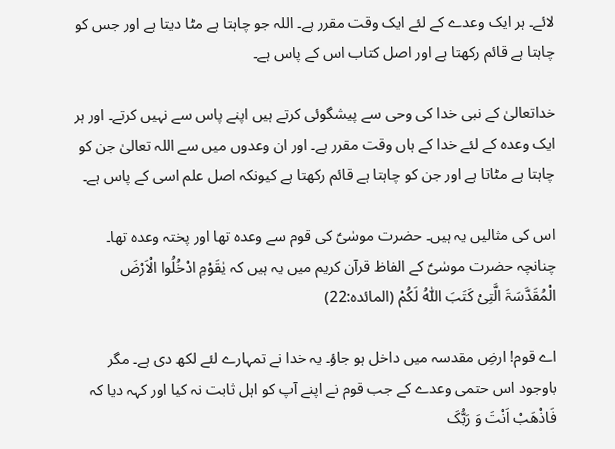لائے۔ ہر ایک وعدے کے لئے ایک وقت مقرر ہے۔ اللہ جو چاہتا ہے مٹا دیتا ہے اور جس کو چاہتا ہے قائم رکھتا ہے اور اصل کتاب اس کے پاس ہے۔

خداتعالیٰ کے نبی خدا کی وحی سے پیشگوئی کرتے ہیں اپنے پاس سے نہیں کرتے۔ اور ہر ایک وعدہ کے لئے خدا کے ہاں وقت مقرر ہے۔ اور ان وعدوں میں سے اللہ تعالیٰ جن کو چاہتا ہے مٹاتا ہے اور جن کو چاہتا ہے قائم رکھتا ہے کیونکہ اصل علم اسی کے پاس ہے۔

اس کی مثالیں یہ ہیں۔ حضرت موسٰیؑ کی قوم سے وعدہ تھا اور پختہ وعدہ تھا۔ چنانچہ حضرت موسٰیؑ کے الفاظ قرآن کریم میں یہ ہیں کہ یٰقَوْمِ ادْخُلُوا الْاَرْضَ الْمُقَدَّسَۃَ الَّتِیْ کَتَبَ اللّٰہُ لَکُمْ (المائدہ:22)

اے قوم! ارضِ مقدسہ میں داخل ہو جاؤ۔ یہ خدا نے تمہارے لئے لکھ دی ہے۔ مگر باوجود اس حتمی وعدے کے جب قوم نے اپنے آپ کو اہل ثابت نہ کیا اور کہہ دیا کہ فَاذْھَبْ اَنْتَ وَ رَبُّکَ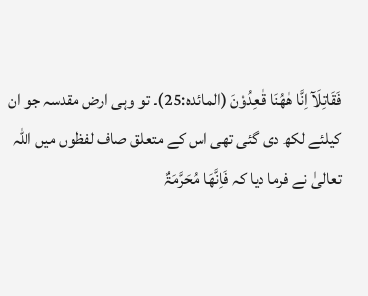فَقَاتِلَآ اِنَّا ھٰھُنَا قٰعِدُوْنَ (المائدہ:25)۔ تو وہی ارض مقدسہ جو ان کیلئے لکھ دی گئی تھی اس کے متعلق صاف لفظوں میں اللہ تعالیٰ نے فرما دیا کہ فَاِنَّھَا مُحَرَّمَۃٌ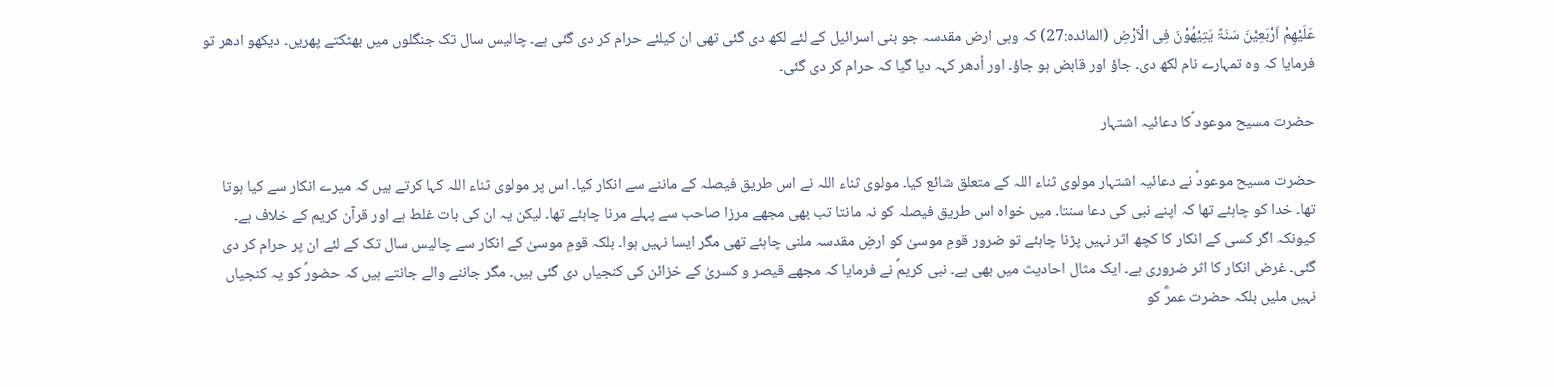عَلَیْھِمْ اَرْبَعِیْنَ سَنَۃً یَتِیْھُوْنَ فِی الْاَرْضِ (المائدہ:27) کہ وہی ارض مقدسہ جو بنی اسرائیل کے لئے لکھ دی گئی تھی ان کیلئے حرام کر دی گئی ہے۔ چالیس سال تک جنگلوں میں بھٹکتے پھریں۔ دیکھو ادھر تو فرمایا کہ وہ تمہارے نام لکھ دی۔ جاؤ اور قابض ہو جاؤ۔ اور اُدھر کہہ دیا گیا کہ حرام کر دی گئی۔

حضرت مسیح موعود ؑکا دعائیہ اشتہار

حضرت مسیح موعودؑ نے دعائیہ اشتہار مولوی ثناء اللہ کے متعلق شائع کیا۔ مولوی ثناء اللہ نے اس طریق فیصلہ کے ماننے سے انکار کیا۔ اس پر مولوی ثناء اللہ کہا کرتے ہیں کہ میرے انکار سے کیا ہوتا تھا۔ خدا کو چاہئے تھا کہ اپنے نبی کی دعا سنتا۔ میں خواہ اس طریق فیصلہ کو نہ مانتا تب بھی مجھے مرزا صاحب سے پہلے مرنا چاہئے تھا۔ لیکن یہ ان کی بات غلط ہے اور قرآن کریم کے خلاف ہے۔ کیونکہ اگر کسی کے انکار کا کچھ اثر نہیں پڑنا چاہئے تو ضرور قومِ موسیٰ کو ارضِ مقدسہ ملنی چاہئے تھی مگر ایسا نہیں ہوا۔ بلکہ قومِ موسیٰ کے انکار سے چالیس سال تک کے لئے ان پر حرام کر دی گئی۔ غرض انکار کا اثر ضروری ہے۔ ایک مثال احادیث میں بھی ہے۔ نبی کریمؐ نے فرمایا کہ مجھے قیصر و کسریٰ کے خزائن کی کنجیاں دی گئی ہیں۔ مگر جاننے والے جانتے ہیں کہ حضورؐ کو یہ کنجیاں نہیں ملیں بلکہ حضرت عمرؓ کو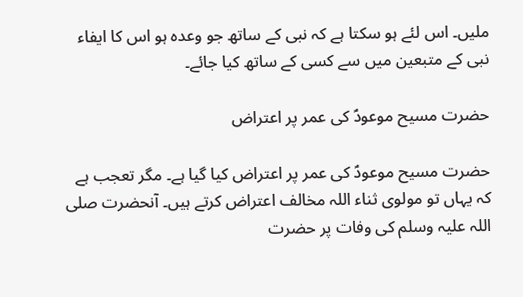ملیں۔ اس لئے ہو سکتا ہے کہ نبی کے ساتھ جو وعدہ ہو اس کا ایفاء نبی کے متبعین میں سے کسی کے ساتھ کیا جائے۔

حضرت مسیح موعودؑ کی عمر پر اعتراض

حضرت مسیح موعودؑ کی عمر پر اعتراض کیا گیا ہے۔ مگر تعجب ہے کہ یہاں تو مولوی ثناء اللہ مخالف اعتراض کرتے ہیں۔ آنحضرت صلی اللہ علیہ وسلم کی وفات پر حضرت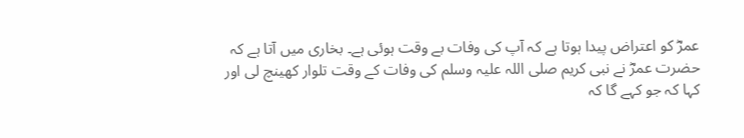عمرؓ کو اعتراض پیدا ہوتا ہے کہ آپ کی وفات بے وقت ہوئی ہے۔ بخاری میں آتا ہے کہ حضرت عمرؓ نے نبی کریم صلی اللہ علیہ وسلم کی وفات کے وقت تلوار کھینچ لی اور کہا کہ جو کہے گا کہ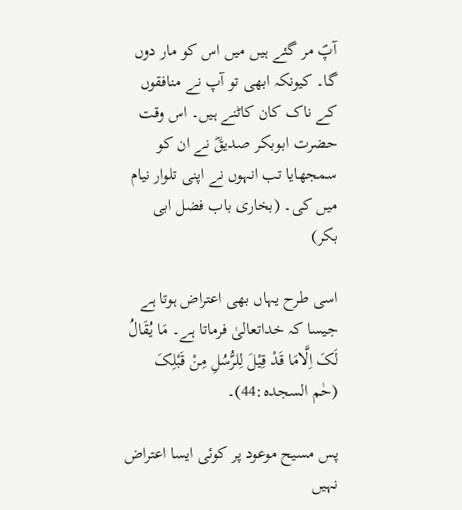آپؐ مر گئے ہیں میں اس کو مار دوں گا۔ کیونکہ ابھی تو آپ نے منافقوں کے ناک کان کاٹنے ہیں۔ اس وقت حضرت ابوبکر صدیقؓ نے ان کو سمجھایا تب انہوں نے اپنی تلوار نیام میں کی۔ (بخاری باب فضل ابی بکر)

اسی طرح یہاں بھی اعتراض ہوتا ہے جیسا کہ خداتعالیٰ فرماتا ہے۔ مَا یُقَالُ لَکَ اِلَّامَا قَدْ قِیْلَ لِلرُّسُلِ مِنْ قَبْلِکَ (حٰم السجدہ:44)۔

پس مسیح موعود پر کوئی ایسا اعتراض نہیں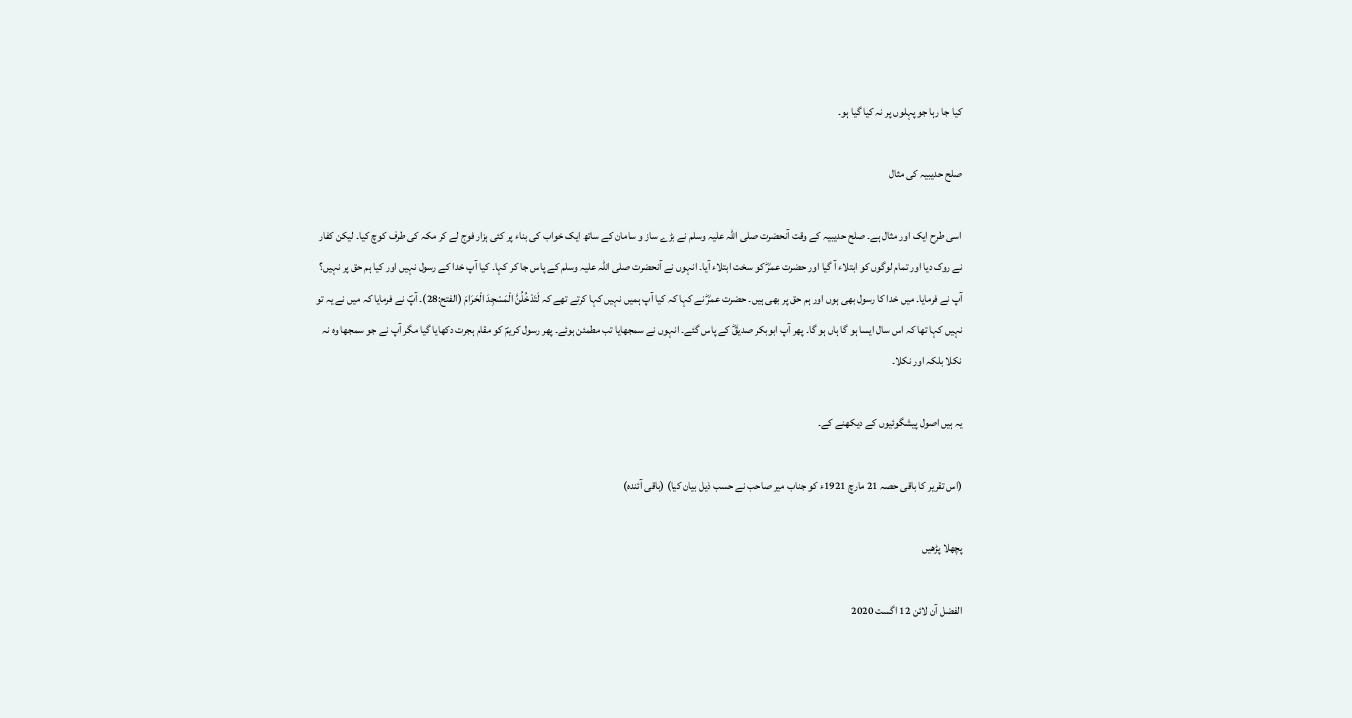کیا جا رہا جو پہلوں پر نہ کیا گیا ہو۔

صلح حدیبیہ کی مثال

اسی طرح ایک اور مثال ہے۔ صلح حدیبیہ کے وقت آنحضرت صلی اللہ علیہ وسلم نے بڑے ساز و سامان کے ساتھ ایک خواب کی بناء پر کئی ہزار فوج لے کر مکہ کی طرف کوچ کیا۔ لیکن کفار نے روک دیا اور تمام لوگوں کو ابتلاء آ گیا اور حضرت عمرؓ کو سخت ابتلاء آیا۔ انہوں نے آنحضرت صلی اللہ علیہ وسلم کے پاس جا کر کہا۔ کیا آپ خدا کے رسول نہیں اور کیا ہم حق پر نہیں؟ آپ نے فرمایا۔ میں خدا کا رسول بھی ہوں اور ہم حق پر بھی ہیں۔ حضرت عمرؓ نے کہا کہ کیا آپ ہمیں نہیں کہا کرتے تھے کہ لَتَدْخُلُنَّ الْمَسْجِدَ الْحَرَامَ (الفتح:28)۔ آپؐ نے فرمایا کہ میں نے یہ تو نہیں کہا تھا کہ اس سال ایسا ہو گا ہاں ہو گا۔ پھر آپ ابوبکر صدیقؓ کے پاس گئے۔ انہوں نے سمجھایا تب مطمئن ہوئے۔ پھر رسول کریمؐ کو مقام ہجرت دکھایا گیا مگر آپ نے جو سمجھا وہ نہ نکلا بلکہ اور نکلا۔

یہ ہیں اصول پیشگوئیوں کے دیکھنے کے۔

(اس تقریر کا باقی حصہ 21 مارچ 1921ء کو جناب میر صاحب نے حسب ذیل بیان کیا) (باقی آئندہ)

پچھلا پڑھیں

الفضل آن لائن 12 اگست 2020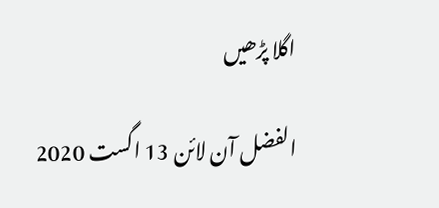اگلا پڑھیں

الفضل آن لائن 13 اگست 2020